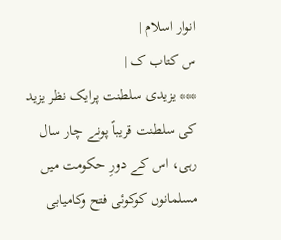انوار اسلام |
س کتاب ک |
*** یزیدی سلطنت پرایک نظر یزید کی سلطنت قریباً پونے چار سال رہی، اس کے دورِ حکومت میں مسلمانوں کوکوئی فتح وکامیابی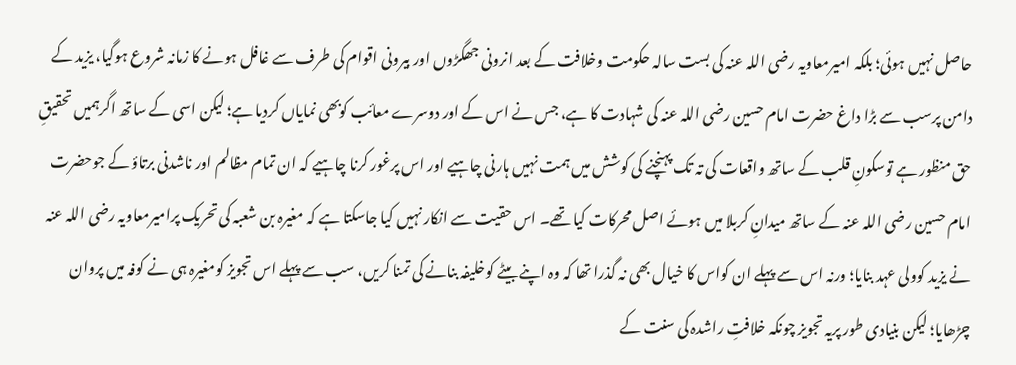حاصل نہیں ہوئی؛ بلکہ امیرمعاویہ رضی اللہ عنہ کی بست سالہ حکومت وخلافت کے بعد انرونی جھگڑوں اور بیرونی اقوام کی طرف سے غافل ہونے کا زمانہ شروع ہوگیا، یزید کے دامن پرسب سے بڑا داغ حضرت امام حسین رضی اللہ عنہ کی شہادت کا ہے، جس نے اس کے اور دوسرے معائب کوبھی نمایاں کردیا ہے؛ لیکن اسی کے ساتھ اگرہمیں تحقیقِ حق منظور ہے توسکونِ قلب کے ساتھ واقعات کی تہ تک پہنچنے کی کوشش میں ہمت نہیں ہارنی چاہیے اور اس پرغور کرنا چاہیے کہ ان تمام مظالم اور ناشدنی برتاؤ کے جوحضرت امام حسین رضی اللہ عنہ کے ساتھ میدانِ کربلا میں ہوئے اصل محرکات کیا تھے۔ اس حقیت سے انکار نہیں کیا جاسکتا ہے کہ مغیرہ بن شعبہ کی تحریک پرامیرمعاویہ رضی اللہ عنہ نے یزید کوولی عہد بنایا؛ ورنہ اس سے پہلے ان کواس کا خیال بھی نہ گذرا تھا کہ وہ اپنے بیٹے کوخلیفہ بنانے کی تمنا کریں، سب سے پہلے اس تجویز کومغیرہ ہی نے کوفہ میں پروان چڑھایا؛ لیکن بنیادی طور پریہ تجویز چونکہ خلافتِ راشدہ کی سنت کے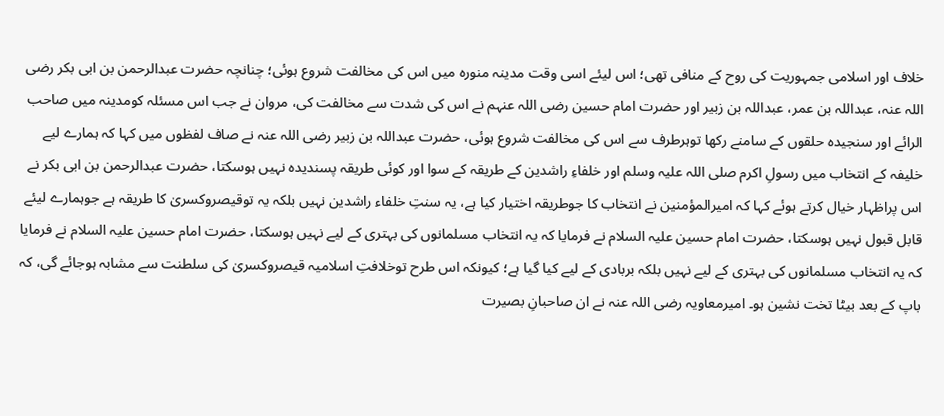خلاف اور اسلامی جمہوریت کی روح کے منافی تھی؛ اس لیئے اسی وقت مدینہ منورہ میں اس کی مخالفت شروع ہوئی؛ چنانچہ حضرت عبدالرحمن بن ابی بکر رضی اللہ عنہ، عبداللہ بن عمر، عبداللہ بن زبیر اور حضرت امام حسین رضی اللہ عنہم نے اس کی شدت سے مخالفت کی، مروان نے جب اس مسئلہ کومدینہ میں صاحب الرائے اور سنجیدہ حلقوں کے سامنے رکھا توہرطرف سے اس کی مخالفت شروع ہوئی، حضرت عبداللہ بن زبیر رضی اللہ عنہ نے صاف لفظوں میں کہا کہ ہمارے لیے خلیفہ کے انتخاب میں رسولِ اکرم صلی اللہ علیہ وسلم اور خلفاءِ راشدین کے طریقہ کے سوا اور کوئی طریقہ پسندیدہ نہیں ہوسکتا، حضرت عبدالرحمن بن ابی بکر نے اس پراظہار خیال کرتے ہوئے کہا کہ امیرالمؤمنین نے انتخاب کا جوطریقہ اختیار کیا ہے، یہ سنتِ خلفاء راشدین نہیں بلکہ یہ توقیصروکسریٰ کا طریقہ ہے جوہمارے لیئے قابل قبول نہیں ہوسکتا، حضرت امام حسین علیہ السلام نے فرمایا کہ یہ انتخاب مسلمانوں کی بہتری کے لیے نہیں ہوسکتا، حضرت امام حسین علیہ السلام نے فرمایا کہ یہ انتخاب مسلمانوں کی بہتری کے لیے نہیں بلکہ بربادی کے لیے کیا گیا ہے؛ کیونکہ اس طرح توخلافتِ اسلامیہ قیصروکسریٰ کی سلطنت سے مشابہ ہوجائے گی، کہ باپ کے بعد بیٹا تخت نشین ہو۔ امیرمعاویہ رضی اللہ عنہ نے ان صاحبانِ بصیرت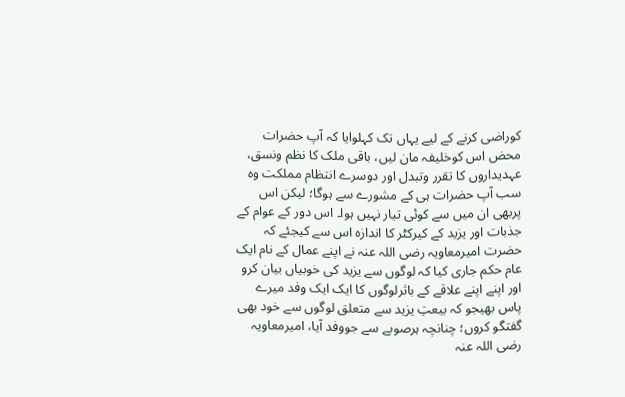کوراضی کرنے کے لیے یہاں تک کہلوایا کہ آپ حضرات محض اس کوخلیفہ مان لیں، باقی ملک کا نظم ونسق، عہدیداروں کا تقرر وتبدل اور دوسرے انتظام مملکت وہ سب آپ حضرات ہی کے مشورے سے ہوگا؛ لیکن اس پربھی ان میں سے کوئی تیار نہیں ہوا۔ اس دور کے عوام کے جذبات اور یزید کے کیرکٹر کا اندازہ اس سے کیجئے کہ حضرت امیرمعاویہ رضی اللہ عنہ نے اپنے عمال کے نام ایک عام حکم جاری کیا کہ لوگوں سے یزید کی خوبیاں بیان کرو اور اپنے اپنے علاقے کے باثرلوگوں کا ایک ایک وفد میرے پاس بھیجو کہ بیعتِ یزید سے متعلق لوگوں سے خود بھی گفتگو کروں؛ چنانچہ ہرصوبے سے جووفد آیا، امیرمعاویہ رضی اللہ عنہ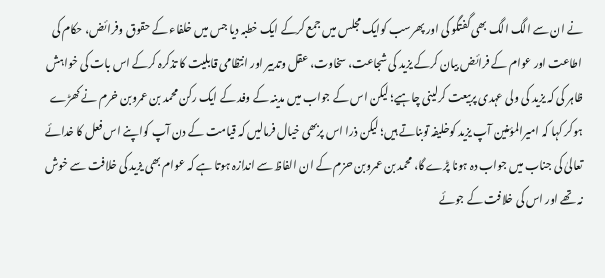نے ان سے الگ الگ بھی گفتگو کی اور پھرسب کوایک مجلس میں جمع کرکے ایک خطبہ دیا جس میں خلفاء کے حقوق وفرائض، حکام کی اطاعت اور عوام کے فرائض بیان کرکے یزید کی شجاعت، سخاوت، عقل وتدبیر اور انتظامی قابلیت کا تذکرہ کرکے اس بات کی خواہش ظاہر کی کہ یزید کی ولی عہدی پربیعت کرلینی چاہیے؛ لیکن اس کے جواب میں مدینہ کے وفد کے ایک رکن محمد بن عمروبن خرم نے کھڑے ہوکر کہا کہ امیرالمؤمنین آپ یزید کوخلیفہ توبناتے ہیں؛ لیکن ذرا اس پربھی خیال فرمالیں کہ قیامت کے دن آپ کواپنے اس فعل کا خدائے تعالیٰ کی جناب میں جواب دہ ہونا پڑے گا، محمد بن عمروبن حزم کے ان الفاظ سے اندازہ ہوتا ہے کہ عوام بھی یزید کی خلافت سے خوش نہ تھے اور اس کی خلافت کے جوئے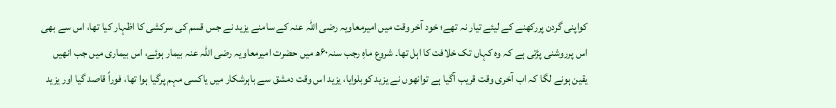کواپنی گردن پررکھنے کے لیئے تیار نہ تھے؛ خود آخر وقت میں امیرمعاویہ رضی اللہ عنہ کے سامنے یزید نے جس قسم کی سرکشی کا اظہار کیا تھا، اس سے بھی اس پرروشنی پڑتی ہے کہ وہ کہاں تک خلافت کا اہل تھا۔ شروع ماہِ رجب سنہ۶۰ھ میں حضرت امیرمعاویہ رضی اللہ عنہ بیمار ہوئے، اس بیماری میں جب انھیں یقین ہونے لگا کہ اب آخری وقت قریب آگیا ہے توانھوں نے یزید کوبلوایا، یزید اس وقت دمشق سے باہرشکار میں یاکسی مہم پرگیا ہوا تھا، فوراً قاصد گیا اور یزید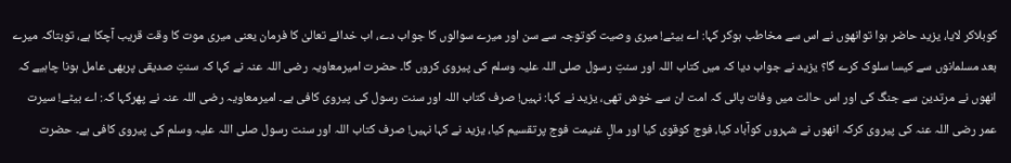کوبلاکر لایا، یزید حاضر ہوا توانھوں نے اس سے مخاطب ہوکر کہا: اے بیٹے! میری وصیت کوتوجہ سے سن اور میرے سوالوں کا جواب دے، اب خدائے تعالیٰ کا فرمان یعنی میری موت کا وقت قریب آچکا ہے، توبتاکہ میرے بعد مسلمانوں سے کیسا سلوک کرے گا؟ یزید نے جواب دیا کہ میں کتاب اللہ اور سنتِ رسول صلی اللہ علیہ وسلم کی پیروی کروں گا۔ حضرت امیرمعاویہ رضی اللہ عنہ نے کہا کہ سنتِ صدیقی پربھی عامل ہونا چاہیے کہ انھوں نے مرتدین سے جنگ کی اور اس حالت میں وفات پائی کہ امت ان سے خوش تھی، یزید نے کہا: نہیں! صرف کتاب اللہ اور سنت رسول کی پیروی کافی ہے۔ امیرمعاویہ رضی اللہ عنہ نے پھرکہا کہ: اے بیٹے! سیرت عمر رضی اللہ عنہ کی پیروی کرکہ انھوں نے شہروں کوآباد کیا، فوج کوقوی کیا اور مالِ غنیمت فوج پرتقسیم کیا، یزید نے کہا نہیں! صرف کتاب اللہ اور سنت رسول صلی اللہ علیہ وسلم کی پیروی کافی ہے۔ حضرت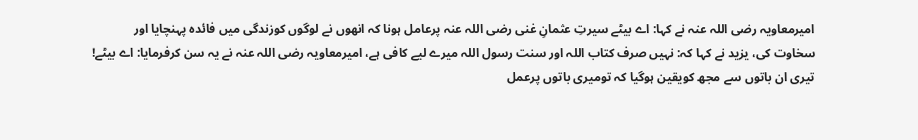امیرمعاویہ رضی اللہ عنہ نے کہا: اے بیٹے سیرتِ عثمانِ غنی رضی اللہ عنہ پرعامل ہونا کہ انھوں نے لوگوں کوزندگی میں فائدہ پہنچایا اور سخاوت کی، یزید نے کہا کہ: نہیں صرف کتاب اللہ اور سنت رسول اللہ میرے لیے کافی ہے، امیرمعاویہ رضی اللہ عنہ نے یہ سن کرفرمایا: اے بیٹے! تیری ان باتوں سے مجھ کویقین ہوگیا کہ تومیری باتوں پرعمل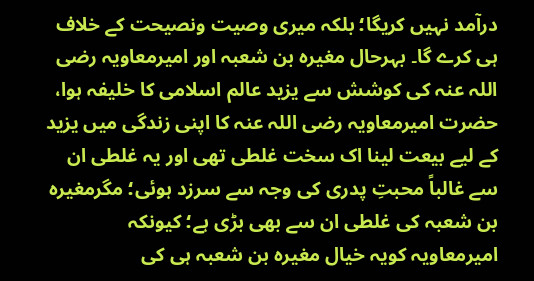درآمد نہیں کریگا؛ بلکہ میری وصیت ونصیحت کے خلاف ہی کرے گا۔ بہرحال مغیرہ بن شعبہ اور امیرمعاویہ رضی اللہ عنہ کی کوشش سے یزید عالم اسلامی کا خلیفہ ہوا، حضرت امیرمعاویہ رضی اللہ عنہ کا اپنی زندگی میں یزید کے لیے بیعت لینا اک سخت غلطی تھی اور یہ غلطی ان سے غالباً محبتِ پدری کی وجہ سے سرزد ہوئی؛ مگرمغیرہ بن شعبہ کی غلطی ان سے بھی بڑی ہے؛ کیونکہ امیرمعاویہ کویہ خیال مغیرہ بن شعبہ ہی کی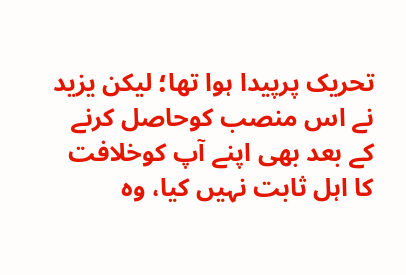تحریک پرپیدا ہوا تھا؛ لیکن یزید نے اس منصب کوحاصل کرنے کے بعد بھی اپنے آپ کوخلافت کا اہل ثابت نہیں کیا، وہ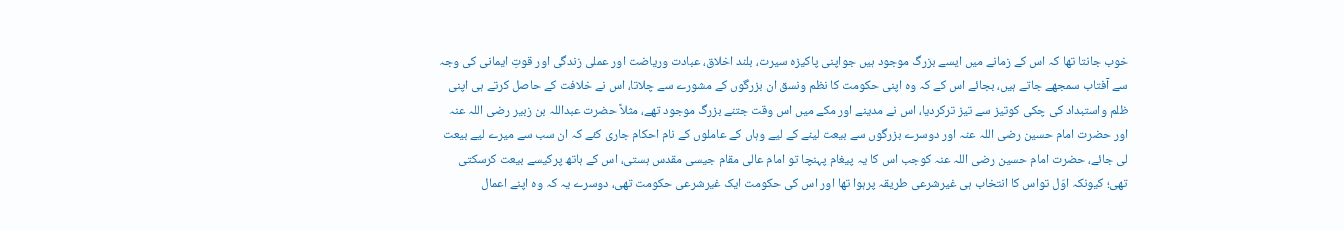خوب جانتا تھا کہ اس کے زمانے میں ایسے بزرگ موجود ہیں جواپنی پاکیزہ سیرت، بلند اخلاق، عبادت وریاضت اور عملی زندگی اور قوتِ ایمانی کی وجہ سے آفتاب سمجھے جاتے ہیں، بجائے اس کے کہ وہ اپنی حکومت کا نظم ونسق ان بزرگوں کے مشورے سے چلاتا، اس نے خلافت کے حاصل کرتے ہی اپنی ظلم واستبداد کی چکی کوتیز سے تیز ترکردیا، اس نے مدینے اور مکے میں اس وقت جتنے بزرگ موجود تھے، مثلاً حضرت عبداللہ بن زبیر رضی اللہ عنہ اور حضرت امام حسین رضی اللہ عنہ اور دوسرے بزرگوں سے بیعت لینے کے لیے وہاں کے عاملوں کے نام احکام جاری کئے کہ ان سب سے میرے لیے بیعت لی جائے، حضرت امام حسین رضی اللہ عنہ کوجب اس کا یہ پیغام پہنچا تو امام عالی مقام جیسی مقدس ہستی، اس کے ہاتھ پرکیسے بیعت کرسکتی تھی؛ کیونکہ اوّل تواس کا انتخاب ہی غیرشرعی طریقہ پرہوا تھا اور اس کی حکومت ایک غیرشرعی حکومت تھی، دوسرے یہ کہ وہ اپنے اعمال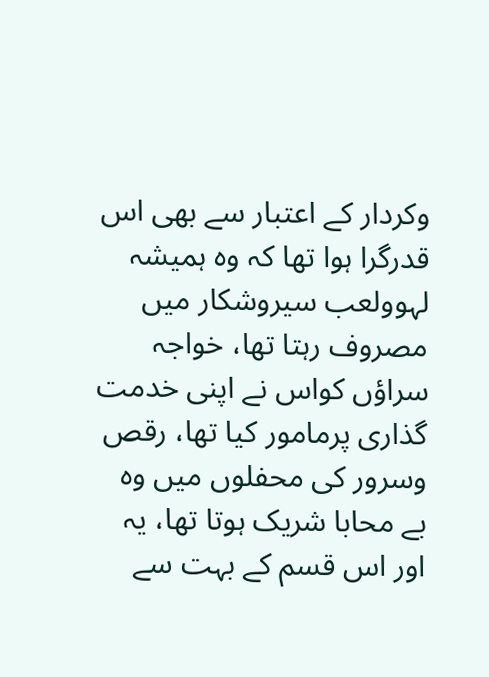وکردار کے اعتبار سے بھی اس قدرگرا ہوا تھا کہ وہ ہمیشہ لہوولعب سیروشکار میں مصروف رہتا تھا، خواجہ سراؤں کواس نے اپنی خدمت گذاری پرمامور کیا تھا، رقص وسرور کی محفلوں میں وہ بے محابا شریک ہوتا تھا، یہ اور اس قسم کے بہت سے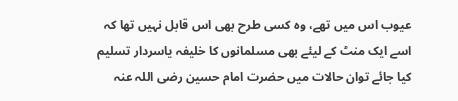عیوب اس میں تھے، وہ کسی طرح بھی اس قابل نہیں تھا کہ اسے ایک منٹ کے لیئے بھی مسلمانوں کا خلیفہ یاسردار تسلیم کیا جائے توان حالات میں حضرت امام حسین رضی اللہ عنہ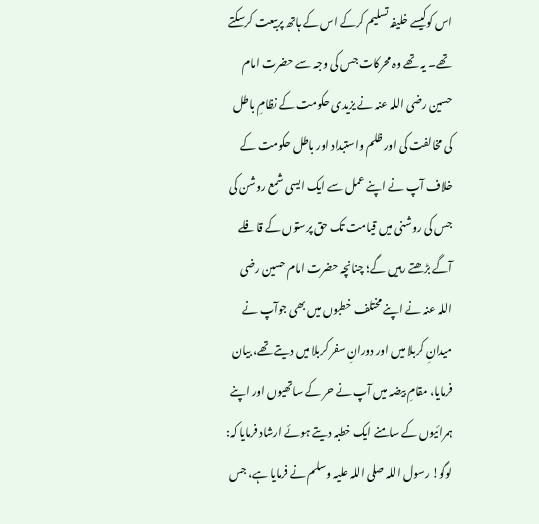اس کوکیسے خلیفہ تسلیم کرکے اس کے ہاتھ پربیعت کرسکتے تھے۔ یہ تھے وہ محرکات جس کی وجہ سے حضرت امام حسین رضی اللہ عنہ نے یزیدی حکومت کے نظامِ باطل کی مخالفت کی اور ظلم واستبداد اور باطل حکومت کے خلاف آپ نے اپنے عمل سے ایک ایسی شمع روشن کی جس کی روشنی میں قیامت تک حق پرستوں کے قافلے آگے بڑھتے رہیں گے؛ چنانچہ حضرت امام حسین رضی اللہ عنہ نے اپنے مختلف خطبوں میں بھی جوآپ نے میدانِ کربلا میں اور دورانِ سفر کربلا میں دیتے تھے، بیان فرمایا، مقامِ بیضہ میں آپ نے حر کے ساتھیوں اور اپنے ہمرائیوں کے سامنے ایک خطبہ دیتے ہوئے ارشاد فرمایا کہ: لوگو! رسول اللہ صلی اللہ علیہ وسلم نے فرمایا ہے، جس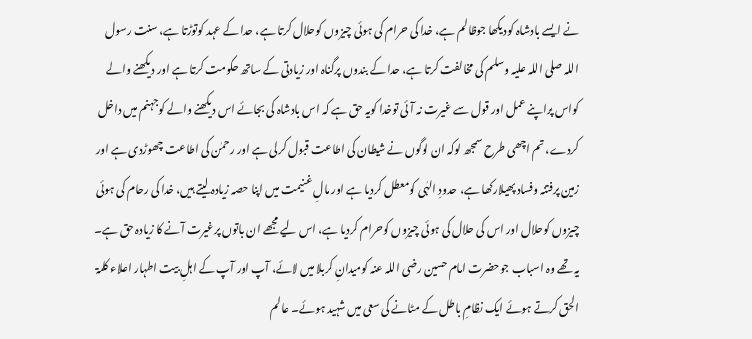نے ایسے بادشاہ کودیکھا جوظالم ہے، خدا کی حرام کی ہوئی چیزوں کوحلال کرتا ہے، حدا کے عہد کوتوڑتا ہے، سنت رسول اللہ صلی اللہ علیہ وسلم کی مخالفت کرتا ہے، حدا کے بندوں پرگناہ اور زیادتی کے ساتھ حکومت کرتا ہے اور دیکھنے والے کواس پراپنے عمل اور قول سے غیرت نہ آئی توخدا کویہ حق ہے کہ اس بادشاہ کی بجائے اس دیکھنے والے کوجہنم میں داخل کردے، تم اچھی طرح سمجھ لوکہ ان لوگوں نے شیطان کی اطاعت قبول کرلی ہے اور رحمٰن کی اطاعت چھوڑدی ہے اور زمین پرفتنہ وفساد پھیلارکھا ہے، حدودِ الہٰی کومعطل کردیا ہے اور مالِ غنیمت میں اپنا حصہ زیادہ لیتے ہیں، خدا کی رحام کی ہوئی چیزوں کوحلال اور اس کی حلال کی ہوئی چیزوں کوحرام کردیا ہے، اس لیے مجھے ان باتوں پرغیرت آنے کا زیادہ حق ہے۔ یہ تھے وہ اسباب جوحضرت امام حسین رضی اللہ عنہ کومیدانِ کربلا میں لائے، آپ اور آپ کے اہلِ بیت اطہار اعلاء کلمۃ الحق کرتے ہوئے ایک نظامِ باطل کے مٹانے کی سعی میں شہید ہوئے۔ عالم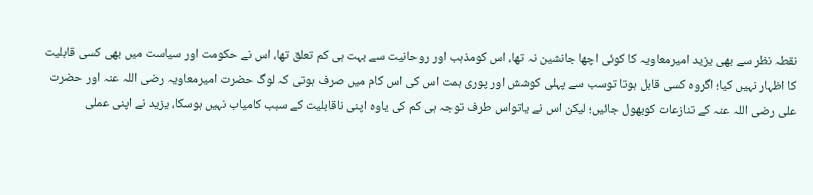نقطہ نظر سے بھی یزید امیرمعاویہ کا کوئی اچھا جانشین نہ تھا، اس کومذہب اور روحانیت سے بہت ہی کم تعلق تھا، اس نے حکومت اور سیاست میں بھی کسی قابلیت کا اظہار نہیں کیا؛ اگروہ کسی قابل ہوتا توسب سے پہلی کوشش اور پوری ہمت اس کی اس کام میں صرف ہوتی کہ لوگ حضرت امیرمعاویہ رضی اللہ عنہ اور حضرت علی رضی اللہ عنہ کے تنازعات کوبھول جائیں؛ لیکن اس نے یاتواس طرف توجہ ہی کم کی یاوہ اپنی ناقابلیت کے سبب کامیاب نہیں ہوسکا، یزید نے اپنی عملی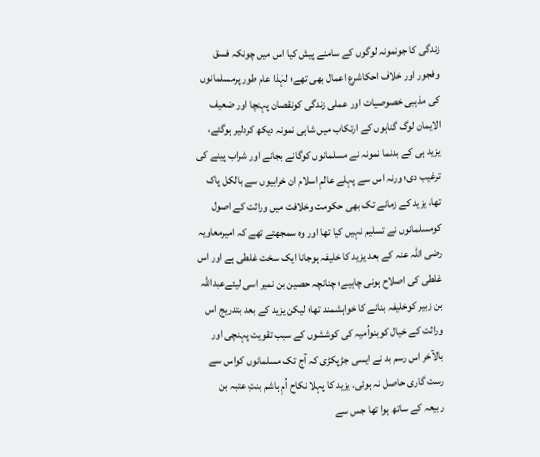زندگی کا جونمونہ لوگوں کے سامنے پیش کیا اس میں چونکہ فسق وفجور اور خلاف احکاشرع اعمال بھی تھے؛ لہٰذا عام طور پرمسلمانوں کی مذہبی خصوصیات اور عملی زندگی کونقصان پہنچا اور ضعیف الایمان لوگ گناہوں کے ارتکاب میں شاہی نمونہ دیکھ کردلیر ہوگئے، یزید ہی کے بدنما نمونہ نے مسلمانوں کوگانے بجانے اور شراب پینے کی ترغیب دی؛ ورنہ اس سے پہلے عالمِ اسلام ان خرابیوں سے بالکل پاک تھا، یزید کے زمانے تک بھی حکومت وخلافت میں وراثت کے اصول کومسلمانوں نے تسلیم نہیں کیا تھا اور وہ سمجھتے تھے کہ امیرمعاویہ رضی اللہ عنہ کے بعد یزید کا خلیفہ ہوجانا ایک سخت غلطی ہے اور اس غلطی کی اصلاح ہونی چاہیے؛ چنانچہ حصین بن نمیر اسی لیئےعبداللہ بن زبیر کوخلیفہ بنانے کا خواہشمند تھا؛ لیکن یزید کے بعد بتدریج اس وراثت کے خیال کوبنواُمیہ کی کوششوں کے سبب تقویت پہنچی اور بالآخر اس رسم بد نے ایسی جڑپکڑی کہ آج تک مسلمانوں کواس سے رست گاری حاصل نہ ہوئی۔ یزید کا پہلا نکاح اُمِ ہاشم بنتِ عتبہ بن ربیعہ کے ساتھ ہوا تھا جس سے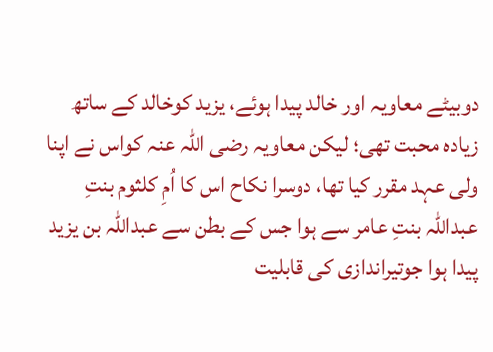دوبیٹے معاویہ اور خالد پیدا ہوئے، یزید کوخالد کے ساتھ زیادہ محبت تھی؛ لیکن معاویہ رضی اللہ عنہ کواس نے اپنا ولی عہد مقرر کیا تھا، دوسرا نکاح اس کا اُمِ کلثوم بنتِ عبداللہ بنتِ عامر سے ہوا جس کے بطن سے عبداللہ بن یزید پیدا ہوا جوتیراندازی کی قابلیت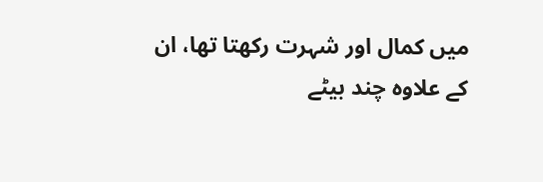میں کمال اور شہرت رکھتا تھا، ان کے علاوہ چند بیٹے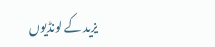یزید کے لونڈیوں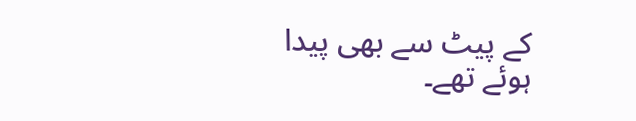کے پیٹ سے بھی پیدا ہوئے تھے۔